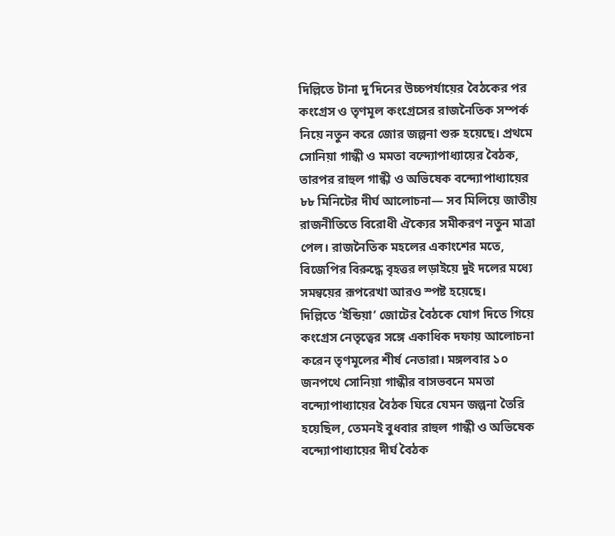দিল্লিতে টানা দু’দিনের উচ্চপর্যায়ের বৈঠকের পর কংগ্রেস ও তৃণমূল কংগ্রেসের রাজনৈতিক সম্পর্ক নিয়ে নতুন করে জোর জল্পনা শুরু হয়েছে। প্রথমে সোনিয়া গান্ধী ও মমতা বন্দ্যোপাধ্যায়ের বৈঠক, তারপর রাহুল গান্ধী ও অভিষেক বন্দ্যোপাধ্যায়ের ৮৮ মিনিটের দীর্ঘ আলোচনা— সব মিলিয়ে জাতীয় রাজনীতিতে বিরোধী ঐক্যের সমীকরণ নতুন মাত্রা পেল। রাজনৈতিক মহলের একাংশের মতে, বিজেপির বিরুদ্ধে বৃহত্তর লড়াইয়ে দুই দলের মধ্যে সমন্বয়ের রূপরেখা আরও স্পষ্ট হয়েছে।
দিল্লিতে ‘ইন্ডিয়া’ জোটের বৈঠকে যোগ দিতে গিয়ে কংগ্রেস নেতৃত্বের সঙ্গে একাধিক দফায় আলোচনা করেন তৃণমূলের শীর্ষ নেতারা। মঙ্গলবার ১০ জনপথে সোনিয়া গান্ধীর বাসভবনে মমতা বন্দ্যোপাধ্যায়ের বৈঠক ঘিরে যেমন জল্পনা তৈরি হয়েছিল, তেমনই বুধবার রাহুল গান্ধী ও অভিষেক বন্দ্যোপাধ্যায়ের দীর্ঘ বৈঠক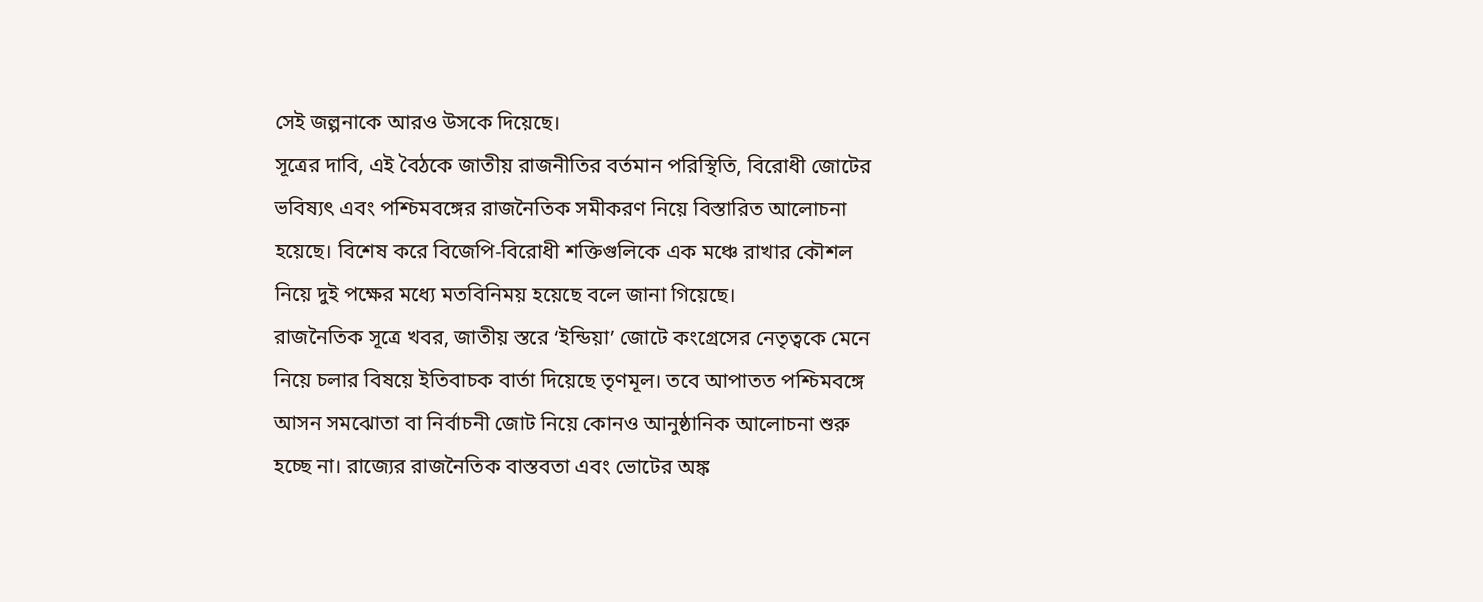সেই জল্পনাকে আরও উসকে দিয়েছে।
সূত্রের দাবি, এই বৈঠকে জাতীয় রাজনীতির বর্তমান পরিস্থিতি, বিরোধী জোটের ভবিষ্যৎ এবং পশ্চিমবঙ্গের রাজনৈতিক সমীকরণ নিয়ে বিস্তারিত আলোচনা হয়েছে। বিশেষ করে বিজেপি-বিরোধী শক্তিগুলিকে এক মঞ্চে রাখার কৌশল নিয়ে দুই পক্ষের মধ্যে মতবিনিময় হয়েছে বলে জানা গিয়েছে।
রাজনৈতিক সূত্রে খবর, জাতীয় স্তরে ‘ইন্ডিয়া’ জোটে কংগ্রেসের নেতৃত্বকে মেনে নিয়ে চলার বিষয়ে ইতিবাচক বার্তা দিয়েছে তৃণমূল। তবে আপাতত পশ্চিমবঙ্গে আসন সমঝোতা বা নির্বাচনী জোট নিয়ে কোনও আনুষ্ঠানিক আলোচনা শুরু হচ্ছে না। রাজ্যের রাজনৈতিক বাস্তবতা এবং ভোটের অঙ্ক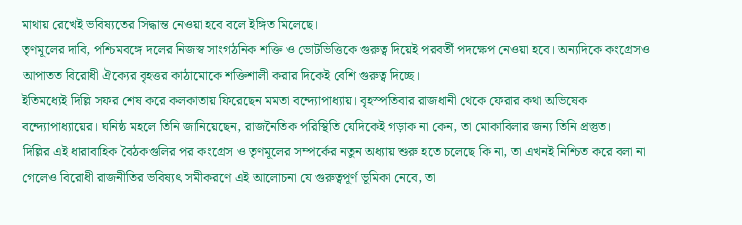মাথায় রেখেই ভবিষ্যতের সিদ্ধান্ত নেওয়া হবে বলে ইঙ্গিত মিলেছে।
তৃণমূলের দাবি, পশ্চিমবঙ্গে দলের নিজস্ব সাংগঠনিক শক্তি ও ভোটভিত্তিকে গুরুত্ব দিয়েই পরবর্তী পদক্ষেপ নেওয়া হবে। অন্যদিকে কংগ্রেসও আপাতত বিরোধী ঐক্যের বৃহত্তর কাঠামোকে শক্তিশালী করার দিকেই বেশি গুরুত্ব দিচ্ছে।
ইতিমধ্যেই দিল্লি সফর শেষ করে কলকাতায় ফিরেছেন মমতা বন্দ্যোপাধ্যায়। বৃহস্পতিবার রাজধানী থেকে ফেরার কথা অভিষেক বন্দ্যোপাধ্যায়ের। ঘনিষ্ঠ মহলে তিনি জানিয়েছেন, রাজনৈতিক পরিস্থিতি যেদিকেই গড়াক না কেন, তা মোকাবিলার জন্য তিনি প্রস্তুত।
দিল্লির এই ধারাবাহিক বৈঠকগুলির পর কংগ্রেস ও তৃণমূলের সম্পর্কের নতুন অধ্যায় শুরু হতে চলেছে কি না, তা এখনই নিশ্চিত করে বলা না গেলেও বিরোধী রাজনীতির ভবিষ্যৎ সমীকরণে এই আলোচনা যে গুরুত্বপূর্ণ ভূমিকা নেবে, তা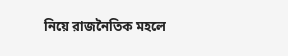নিয়ে রাজনৈতিক মহলে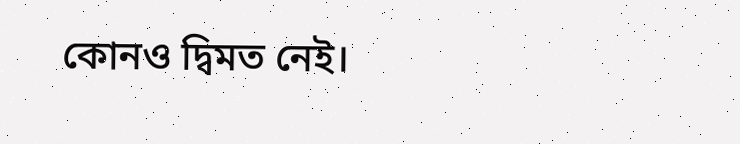কোনও দ্বিমত নেই।